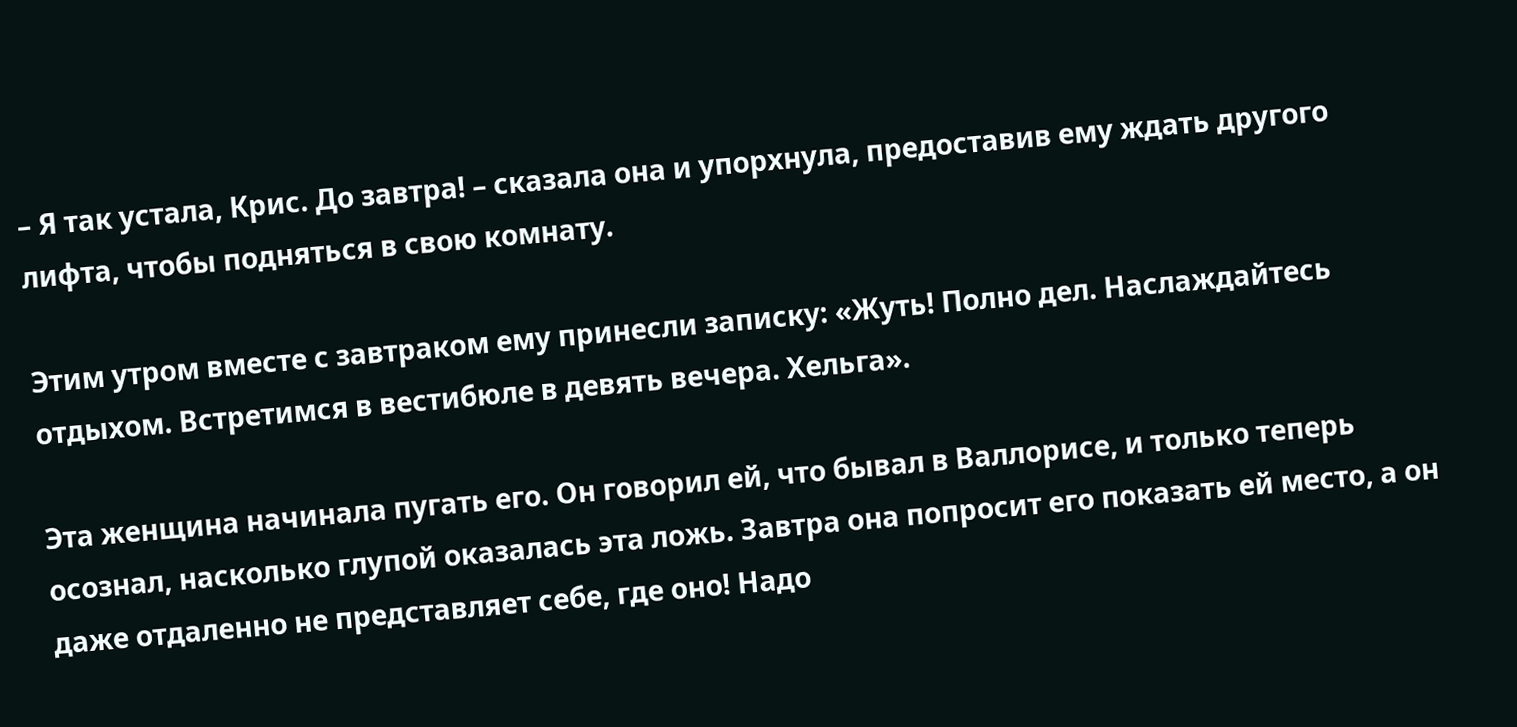– Я так устала, Крис. До завтра! – сказала она и упорхнула, предоставив ему ждать другого лифта, чтобы подняться в свою комнату.

Этим утром вместе с завтраком ему принесли записку: «Жуть! Полно дел. Наслаждайтесь отдыхом. Встретимся в вестибюле в девять вечера. Хельга».

Эта женщина начинала пугать его. Он говорил ей, что бывал в Валлорисе, и только теперь осознал, насколько глупой оказалась эта ложь. Завтра она попросит его показать ей место, а он даже отдаленно не представляет себе, где оно! Надо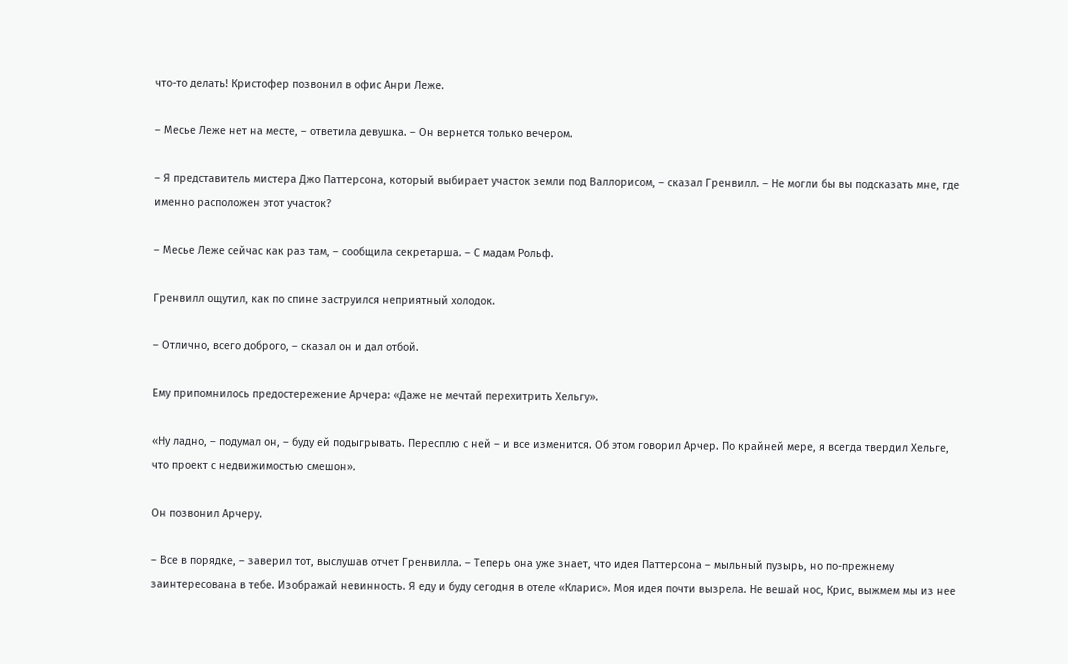что-то делать! Кристофер позвонил в офис Анри Леже.

– Месье Леже нет на месте, – ответила девушка. – Он вернется только вечером.

– Я представитель мистера Джо Паттерсона, который выбирает участок земли под Валлорисом, – сказал Гренвилл. – Не могли бы вы подсказать мне, где именно расположен этот участок?

– Месье Леже сейчас как раз там, – сообщила секретарша. – С мадам Рольф.

Гренвилл ощутил, как по спине заструился неприятный холодок.

– Отлично, всего доброго, – сказал он и дал отбой.

Ему припомнилось предостережение Арчера: «Даже не мечтай перехитрить Хельгу».

«Ну ладно, – подумал он, – буду ей подыгрывать. Пересплю с ней – и все изменится. Об этом говорил Арчер. По крайней мере, я всегда твердил Хельге, что проект с недвижимостью смешон».

Он позвонил Арчеру.

– Все в порядке, – заверил тот, выслушав отчет Гренвилла. – Теперь она уже знает, что идея Паттерсона – мыльный пузырь, но по-прежнему заинтересована в тебе. Изображай невинность. Я еду и буду сегодня в отеле «Кларис». Моя идея почти вызрела. Не вешай нос, Крис, выжмем мы из нее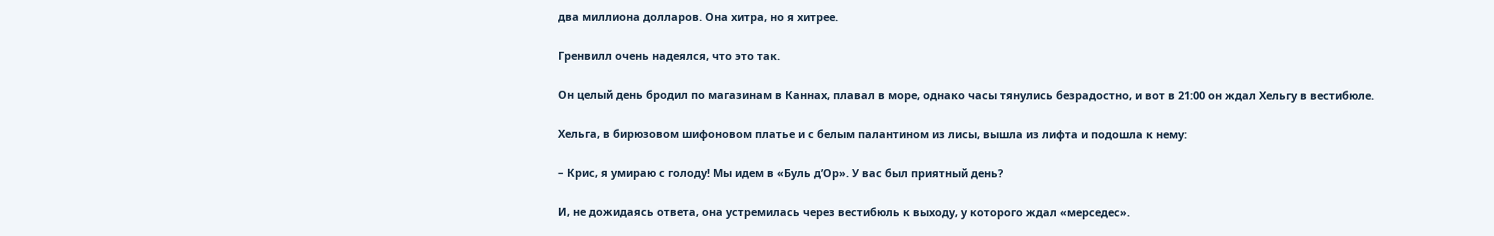два миллиона долларов. Она хитра, но я хитрее.

Гренвилл очень надеялся, что это так.

Он целый день бродил по магазинам в Каннах, плавал в море, однако часы тянулись безрадостно, и вот в 21:00 он ждал Хельгу в вестибюле.

Хельга, в бирюзовом шифоновом платье и с белым палантином из лисы, вышла из лифта и подошла к нему:

– Крис, я умираю с голоду! Мы идем в «Буль д’Ор». У вас был приятный день?

И, не дожидаясь ответа, она устремилась через вестибюль к выходу, у которого ждал «мерседес».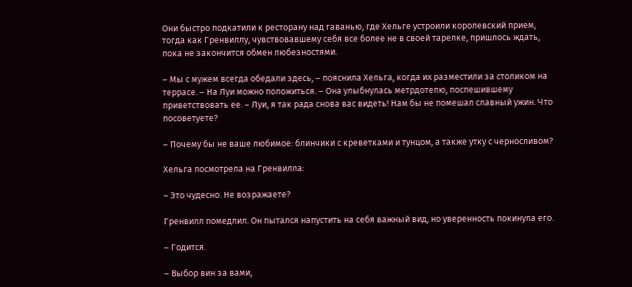Они быстро подкатили к ресторану над гаванью, где Хельге устроили королевский прием, тогда как Гренвиллу, чувствовавшему себя все более не в своей тарелке, пришлось ждать, пока не закончится обмен любезностями.

– Мы с мужем всегда обедали здесь, – пояснила Хельга, когда их разместили за столиком на террасе. – На Луи можно положиться. – Она улыбнулась метрдотелю, поспешившему приветствовать ее. – Луи, я так рада снова вас видеть! Нам бы не помешал славный ужин. Что посоветуете?

– Почему бы не ваше любимое: блинчики с креветками и тунцом, а также утку с черносливом?

Хельга посмотрела на Гренвилла:

– Это чудесно. Не возражаете?

Гренвилл помедлил. Он пытался напустить на себя важный вид, но уверенность покинула его.

– Годится.

– Выбор вин за вами,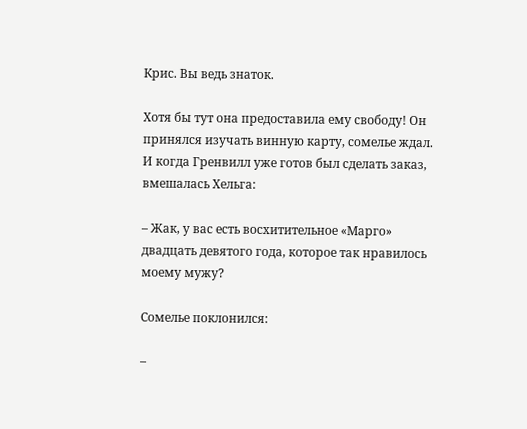Крис. Вы ведь знаток.

Хотя бы тут она предоставила ему свободу! Он принялся изучать винную карту, сомелье ждал. И когда Гренвилл уже готов был сделать заказ, вмешалась Хельга:

– Жак, у вас есть восхитительное «Марго» двадцать девятого года, которое так нравилось моему мужу?

Сомелье поклонился:

–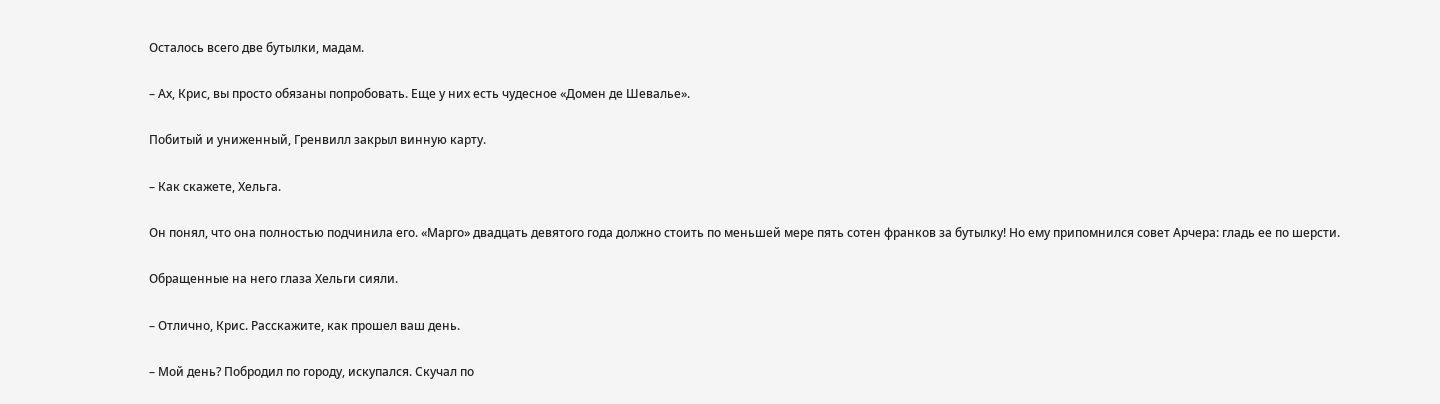Осталось всего две бутылки, мадам.

– Ах, Крис, вы просто обязаны попробовать. Еще у них есть чудесное «Домен де Шевалье».

Побитый и униженный, Гренвилл закрыл винную карту.

– Как скажете, Хельга.

Он понял, что она полностью подчинила его. «Марго» двадцать девятого года должно стоить по меньшей мере пять сотен франков за бутылку! Но ему припомнился совет Арчера: гладь ее по шерсти.

Обращенные на него глаза Хельги сияли.

– Отлично, Крис. Расскажите, как прошел ваш день.

– Мой день? Побродил по городу, искупался. Скучал по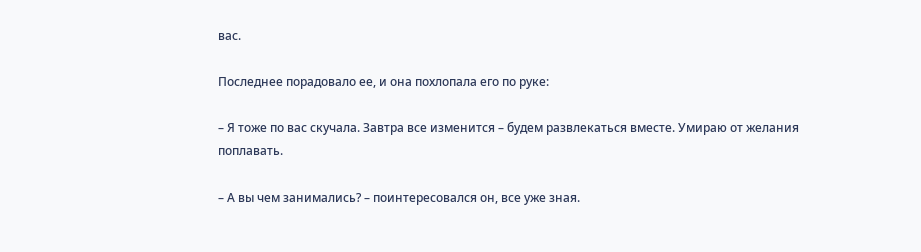вас.

Последнее порадовало ее, и она похлопала его по руке:

– Я тоже по вас скучала. Завтра все изменится – будем развлекаться вместе. Умираю от желания поплавать.

– А вы чем занимались? – поинтересовался он, все уже зная.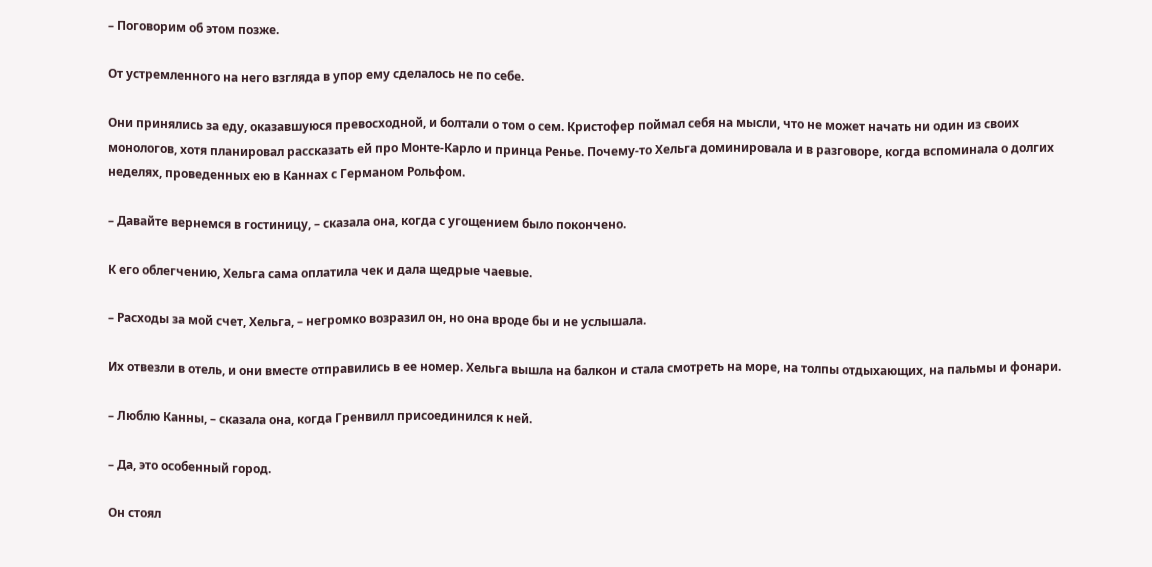– Поговорим об этом позже.

От устремленного на него взгляда в упор ему сделалось не по себе.

Они принялись за еду, оказавшуюся превосходной, и болтали о том о сем. Кристофер поймал себя на мысли, что не может начать ни один из своих монологов, хотя планировал рассказать ей про Монте-Карло и принца Ренье. Почему-то Хельга доминировала и в разговоре, когда вспоминала о долгих неделях, проведенных ею в Каннах с Германом Рольфом.

– Давайте вернемся в гостиницу, – сказала она, когда с угощением было покончено.

К его облегчению, Хельга сама оплатила чек и дала щедрые чаевые.

– Расходы за мой счет, Хельга, – негромко возразил он, но она вроде бы и не услышала.

Их отвезли в отель, и они вместе отправились в ее номер. Хельга вышла на балкон и стала смотреть на море, на толпы отдыхающих, на пальмы и фонари.

– Люблю Канны, – сказала она, когда Гренвилл присоединился к ней.

– Да, это особенный город.

Он стоял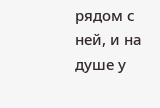рядом с ней, и на душе у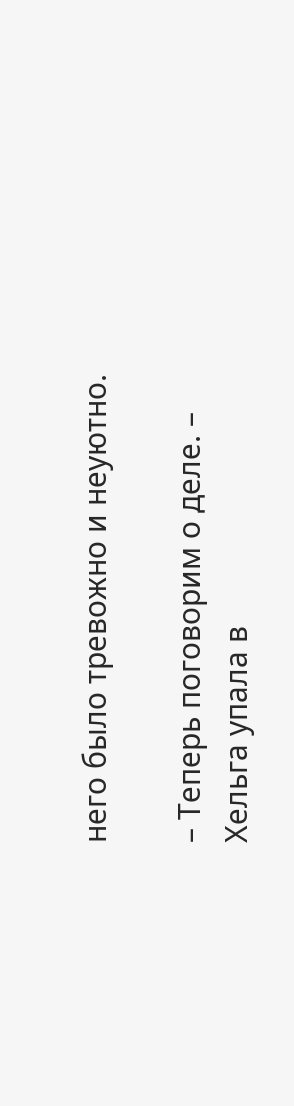него было тревожно и неуютно.

– Теперь поговорим о деле. – Хельга упала в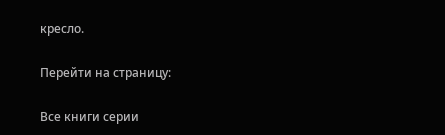кресло.

Перейти на страницу:

Все книги серии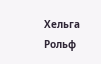Хельга Рольф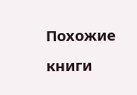Похожие книги